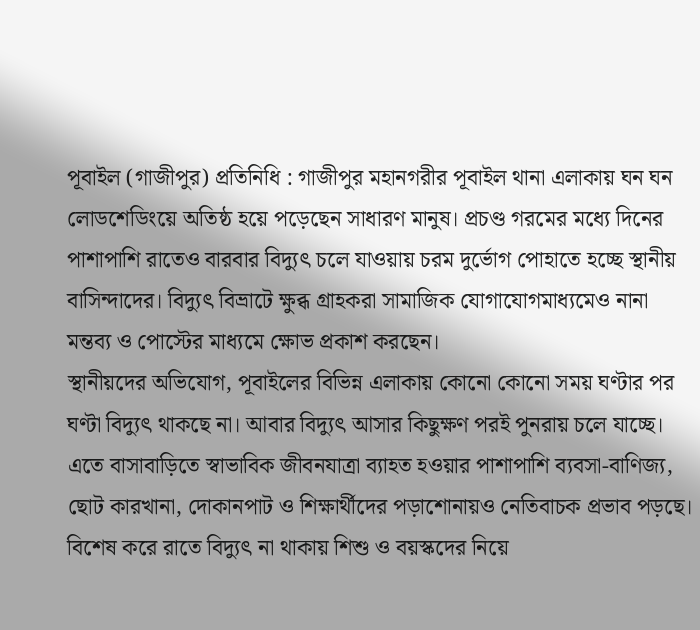পূবাইল (গাজীপুর) প্রতিনিধি : গাজীপুর মহানগরীর পূবাইল থানা এলাকায় ঘন ঘন লোডশেডিংয়ে অতিষ্ঠ হয়ে পড়েছেন সাধারণ মানুষ। প্রচণ্ড গরমের মধ্যে দিনের পাশাপাশি রাতেও বারবার বিদ্যুৎ চলে যাওয়ায় চরম দুর্ভোগ পোহাতে হচ্ছে স্থানীয় বাসিন্দাদের। বিদ্যুৎ বিভ্রাটে ক্ষুব্ধ গ্রাহকরা সামাজিক যোগাযোগমাধ্যমেও নানা মন্তব্য ও পোস্টের মাধ্যমে ক্ষোভ প্রকাশ করছেন।
স্থানীয়দের অভিযোগ, পূবাইলের বিভিন্ন এলাকায় কোনো কোনো সময় ঘণ্টার পর ঘণ্টা বিদ্যুৎ থাকছে না। আবার বিদ্যুৎ আসার কিছুক্ষণ পরই পুনরায় চলে যাচ্ছে। এতে বাসাবাড়িতে স্বাভাবিক জীবনযাত্রা ব্যাহত হওয়ার পাশাপাশি ব্যবসা-বাণিজ্য, ছোট কারখানা, দোকানপাট ও শিক্ষার্থীদের পড়াশোনায়ও নেতিবাচক প্রভাব পড়ছে।
বিশেষ করে রাতে বিদ্যুৎ না থাকায় শিশু ও বয়স্কদের নিয়ে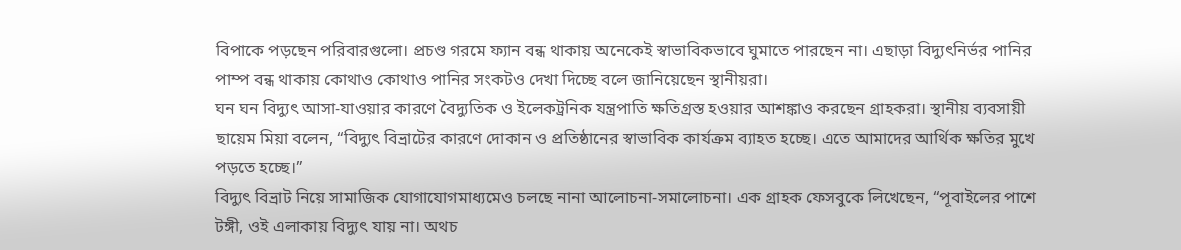বিপাকে পড়ছেন পরিবারগুলো। প্রচণ্ড গরমে ফ্যান বন্ধ থাকায় অনেকেই স্বাভাবিকভাবে ঘুমাতে পারছেন না। এছাড়া বিদ্যুৎনির্ভর পানির পাম্প বন্ধ থাকায় কোথাও কোথাও পানির সংকটও দেখা দিচ্ছে বলে জানিয়েছেন স্থানীয়রা।
ঘন ঘন বিদ্যুৎ আসা-যাওয়ার কারণে বৈদ্যুতিক ও ইলেকট্রনিক যন্ত্রপাতি ক্ষতিগ্রস্ত হওয়ার আশঙ্কাও করছেন গ্রাহকরা। স্থানীয় ব্যবসায়ী ছায়েম মিয়া বলেন, “বিদ্যুৎ বিভ্রাটের কারণে দোকান ও প্রতিষ্ঠানের স্বাভাবিক কার্যক্রম ব্যাহত হচ্ছে। এতে আমাদের আর্থিক ক্ষতির মুখে পড়তে হচ্ছে।”
বিদ্যুৎ বিভ্রাট নিয়ে সামাজিক যোগাযোগমাধ্যমেও চলছে নানা আলোচনা-সমালোচনা। এক গ্রাহক ফেসবুকে লিখেছেন, “পূবাইলের পাশে টঙ্গী, ওই এলাকায় বিদ্যুৎ যায় না। অথচ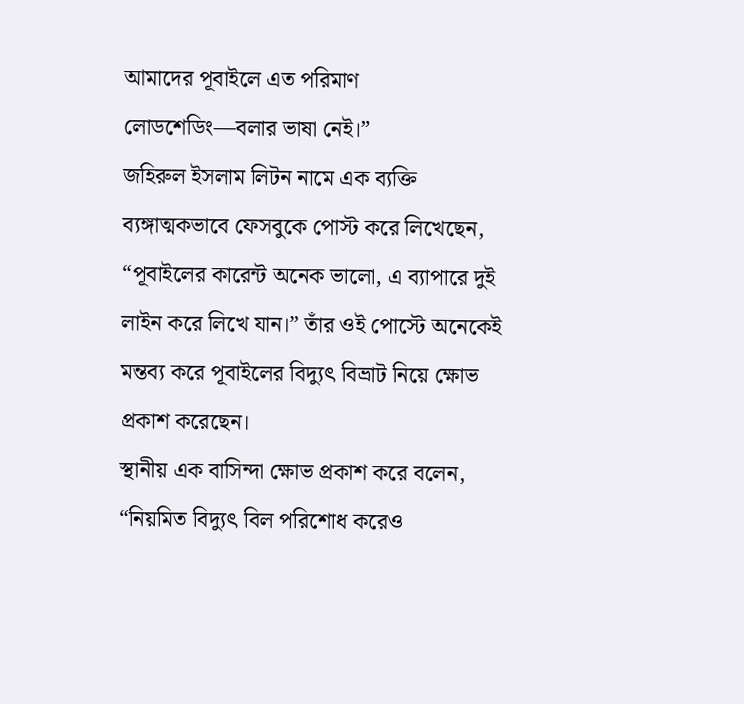আমাদের পূবাইলে এত পরিমাণ লোডশেডিং—বলার ভাষা নেই।”
জহিরুল ইসলাম লিটন নামে এক ব্যক্তি ব্যঙ্গাত্মকভাবে ফেসবুকে পোস্ট করে লিখেছেন, “পূবাইলের কারেন্ট অনেক ভালো, এ ব্যাপারে দুই লাইন করে লিখে যান।” তাঁর ওই পোস্টে অনেকেই মন্তব্য করে পূবাইলের বিদ্যুৎ বিভ্রাট নিয়ে ক্ষোভ প্রকাশ করেছেন।
স্থানীয় এক বাসিন্দা ক্ষোভ প্রকাশ করে বলেন, “নিয়মিত বিদ্যুৎ বিল পরিশোধ করেও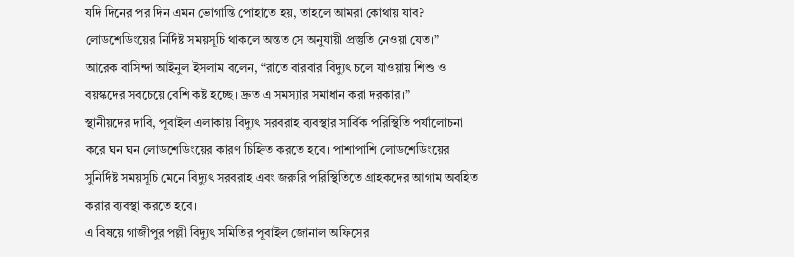যদি দিনের পর দিন এমন ভোগান্তি পোহাতে হয়, তাহলে আমরা কোথায় যাব? লোডশেডিংয়ের নির্দিষ্ট সময়সূচি থাকলে অন্তত সে অনুযায়ী প্রস্তুতি নেওয়া যেত।”
আরেক বাসিন্দা আইনুল ইসলাম বলেন, “রাতে বারবার বিদ্যুৎ চলে যাওয়ায় শিশু ও বয়স্কদের সবচেয়ে বেশি কষ্ট হচ্ছে। দ্রুত এ সমস্যার সমাধান করা দরকার।”
স্থানীয়দের দাবি, পূবাইল এলাকায় বিদ্যুৎ সরবরাহ ব্যবস্থার সার্বিক পরিস্থিতি পর্যালোচনা করে ঘন ঘন লোডশেডিংয়ের কারণ চিহ্নিত করতে হবে। পাশাপাশি লোডশেডিংয়ের সুনির্দিষ্ট সময়সূচি মেনে বিদ্যুৎ সরবরাহ এবং জরুরি পরিস্থিতিতে গ্রাহকদের আগাম অবহিত করার ব্যবস্থা করতে হবে।
এ বিষয়ে গাজীপুর পল্লী বিদ্যুৎ সমিতির পূবাইল জোনাল অফিসের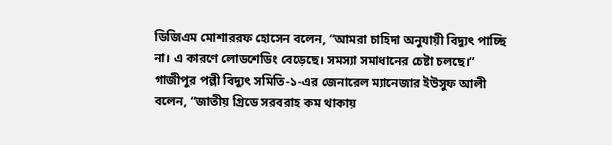ডিজিএম মোশাররফ হোসেন বলেন, “আমরা চাহিদা অনুযায়ী বিদ্যুৎ পাচ্ছি না। এ কারণে লোডশেডিং বেড়েছে। সমস্যা সমাধানের চেষ্টা চলছে।”
গাজীপুর পল্লী বিদ্যুৎ সমিতি-১-এর জেনারেল ম্যানেজার ইউসুফ আলী বলেন, “জাতীয় গ্রিডে সরবরাহ কম থাকায়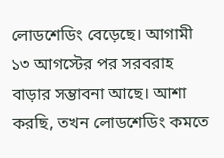লোডশেডিং বেড়েছে। আগামী ১৩ আগস্টের পর সরবরাহ বাড়ার সম্ভাবনা আছে। আশা করছি, তখন লোডশেডিং কমতে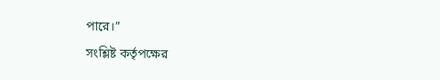পারে।”
সংশ্লিষ্ট কর্তৃপক্ষের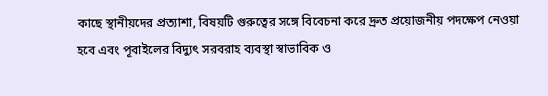কাছে স্থানীয়দের প্রত্যাশা, বিষয়টি গুরুত্বের সঙ্গে বিবেচনা করে দ্রুত প্রয়োজনীয় পদক্ষেপ নেওয়া হবে এবং পূবাইলের বিদ্যুৎ সরবরাহ ব্যবস্থা স্বাভাবিক ও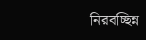নিরবচ্ছিন্ন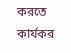করতে কার্যকর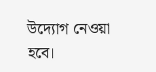উদ্যোগ নেওয়া হবে।